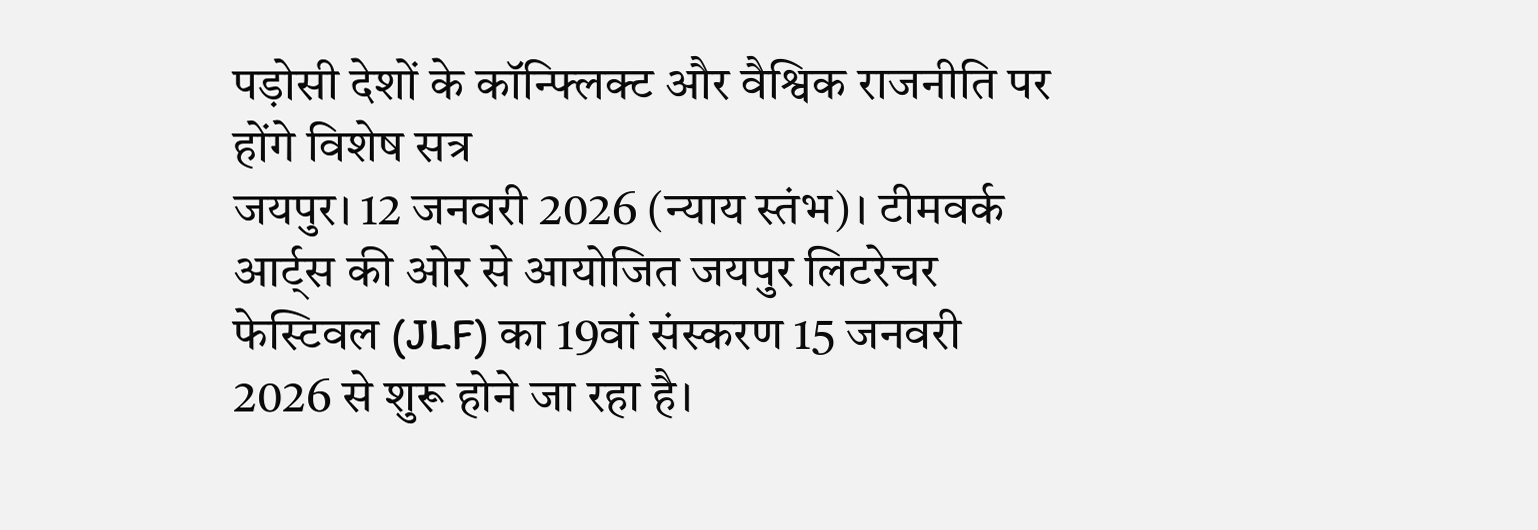पड़ोसी देशों के कॉन्फ्लिक्ट और वैश्विक राजनीति पर होंगे विशेष सत्र
जयपुर। 12 जनवरी 2026 (न्याय स्तंभ)। टीमवर्क आर्ट्स की ओर से आयोजित जयपुर लिटरेचर फेस्टिवल (JLF) का 19वां संस्करण 15 जनवरी 2026 से शुरू होने जा रहा है।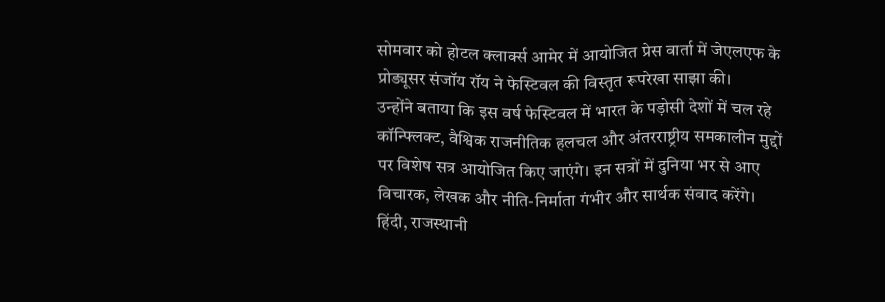सोमवार को होटल क्लार्क्स आमेर में आयोजित प्रेस वार्ता में जेएलएफ के प्रोड्यूसर संजॉय रॉय ने फेस्टिवल की विस्तृत रूपरेखा साझा की।
उन्होंने बताया कि इस वर्ष फेस्टिवल में भारत के पड़ोसी देशों में चल रहे कॉन्फ्लिक्ट, वैश्विक राजनीतिक हलचल और अंतरराष्ट्रीय समकालीन मुद्दों पर विशेष सत्र आयोजित किए जाएंगे। इन सत्रों में दुनिया भर से आए विचारक, लेखक और नीति-निर्माता गंभीर और सार्थक संवाद करेंगे।
हिंदी, राजस्थानी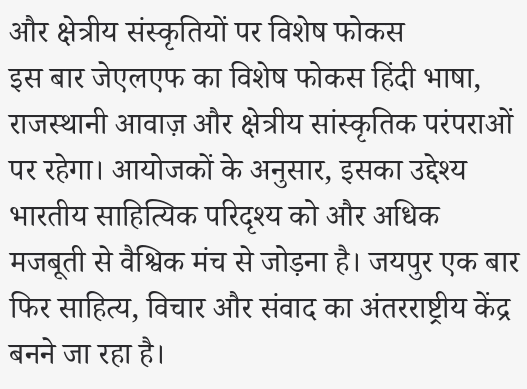और क्षेत्रीय संस्कृतियों पर विशेष फोकस
इस बार जेएलएफ का विशेष फोकस हिंदी भाषा, राजस्थानी आवाज़ और क्षेत्रीय सांस्कृतिक परंपराओं पर रहेगा। आयोजकों के अनुसार, इसका उद्देश्य भारतीय साहित्यिक परिदृश्य को और अधिक मजबूती से वैश्विक मंच से जोड़ना है। जयपुर एक बार फिर साहित्य, विचार और संवाद का अंतरराष्ट्रीय केंद्र बनने जा रहा है।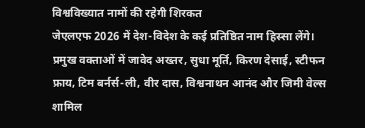विश्वविख्यात नामों की रहेगी शिरकत
जेएलएफ 2026 में देश-विदेश के कई प्रतिष्ठित नाम हिस्सा लेंगे। प्रमुख वक्ताओं में जावेद अख्तर, सुधा मूर्ति, किरण देसाई, स्टीफन फ्राय, टिम बर्नर्स-ली, वीर दास, विश्वनाथन आनंद और जिमी वेल्स शामिल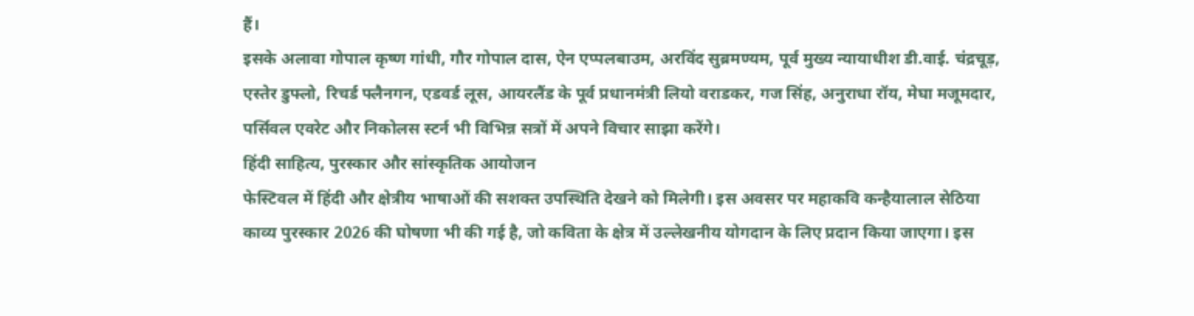हैं।
इसके अलावा गोपाल कृष्ण गांधी, गौर गोपाल दास, ऐन एप्पलबाउम, अरविंद सुब्रमण्यम, पूर्व मुख्य न्यायाधीश डी.वाई. चंद्रचूड़, एस्तेर डुफ्लो, रिचर्ड फ्लैनगन, एडवर्ड लूस, आयरलैंड के पूर्व प्रधानमंत्री लियो वराडकर, गज सिंह, अनुराधा रॉय, मेघा मजूमदार, पर्सिवल एवरेट और निकोलस स्टर्न भी विभिन्न सत्रों में अपने विचार साझा करेंगे।
हिंदी साहित्य, पुरस्कार और सांस्कृतिक आयोजन
फेस्टिवल में हिंदी और क्षेत्रीय भाषाओं की सशक्त उपस्थिति देखने को मिलेगी। इस अवसर पर महाकवि कन्हैयालाल सेठिया काव्य पुरस्कार 2026 की घोषणा भी की गई है, जो कविता के क्षेत्र में उल्लेखनीय योगदान के लिए प्रदान किया जाएगा। इस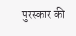पुरस्कार की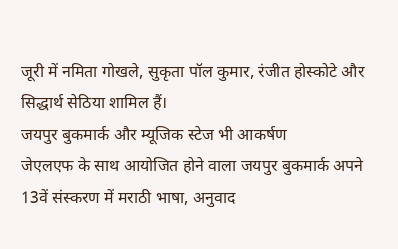जूरी में नमिता गोखले, सुकृता पॉल कुमार, रंजीत होस्कोटे और सिद्धार्थ सेठिया शामिल हैं।
जयपुर बुकमार्क और म्यूजिक स्टेज भी आकर्षण
जेएलएफ के साथ आयोजित होने वाला जयपुर बुकमार्क अपने 13वें संस्करण में मराठी भाषा, अनुवाद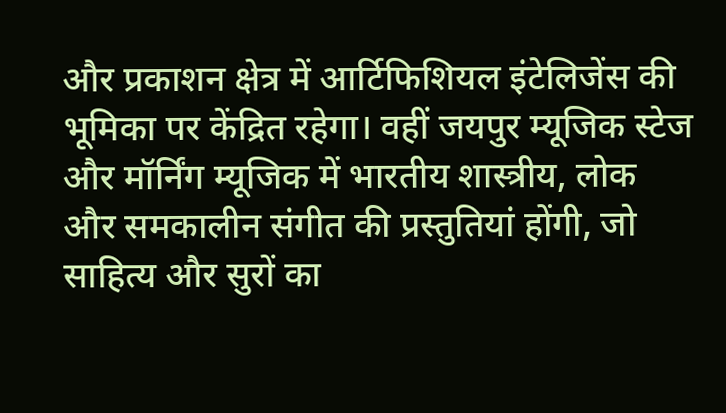और प्रकाशन क्षेत्र में आर्टिफिशियल इंटेलिजेंस की भूमिका पर केंद्रित रहेगा। वहीं जयपुर म्यूजिक स्टेज और मॉर्निंग म्यूजिक में भारतीय शास्त्रीय, लोक और समकालीन संगीत की प्रस्तुतियां होंगी, जो साहित्य और सुरों का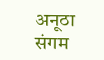अनूठा संगम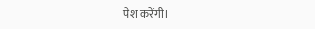पेश करेंगी।